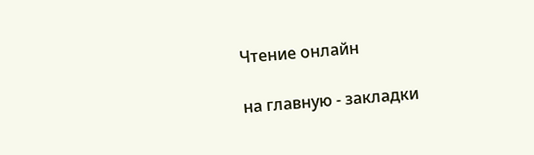Чтение онлайн

на главную - закладки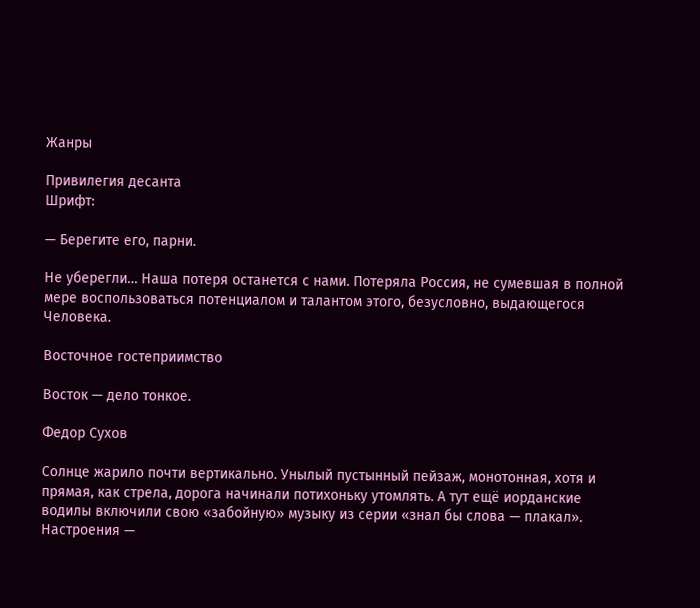Жанры

Привилегия десанта
Шрифт:

— Берегите его, парни.

Не уберегли… Наша потеря останется с нами. Потеряла Россия, не сумевшая в полной мере воспользоваться потенциалом и талантом этого, безусловно, выдающегося Человека.

Восточное гостеприимство

Восток — дело тонкое.

Федор Сухов

Солнце жарило почти вертикально. Унылый пустынный пейзаж, монотонная, хотя и прямая, как стрела, дорога начинали потихоньку утомлять. А тут ещё иорданские водилы включили свою «забойную» музыку из серии «знал бы слова — плакал». Настроения —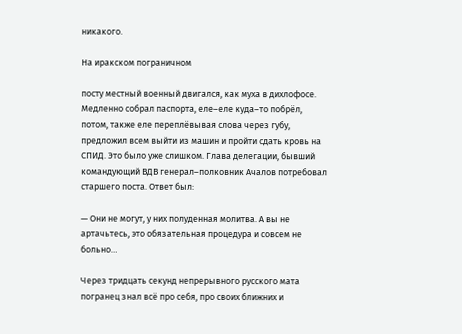никакого.

На иракском пограничном

посту местный военный двигался, как муха в дихлофосе. Медленно собрал паспорта, еле–еле куда–то побрёл, потом, также еле переплёвывая слова через губу, предложил всем выйти из машин и пройти сдать кровь на СПИД. Это было уже слишком. Глава делегации, бывший командующий ВДВ генерал–полковник Ачалов потребовал старшего поста. Ответ был:

— Они не могут, у них полуденная молитва. А вы не артачьтесь, это обязательная процедура и совсем не больно…

Через тридцать секунд непрерывного русского мата погранец знал всё про себя, про своих ближних и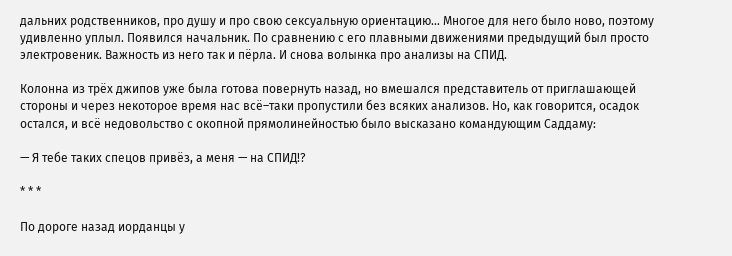дальних родственников, про душу и про свою сексуальную ориентацию… Многое для него было ново, поэтому удивленно уплыл. Появился начальник. По сравнению с его плавными движениями предыдущий был просто электровеник. Важность из него так и пёрла. И снова волынка про анализы на СПИД.

Колонна из трёх джипов уже была готова повернуть назад, но вмешался представитель от приглашающей стороны и через некоторое время нас всё–таки пропустили без всяких анализов. Но, как говорится, осадок остался, и всё недовольство с окопной прямолинейностью было высказано командующим Саддаму:

— Я тебе таких спецов привёз, а меня — на СПИД!?

* * *

По дороге назад иорданцы у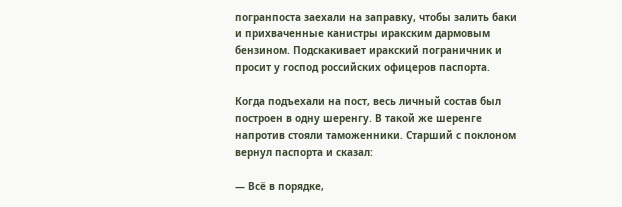погранпоста заехали на заправку, чтобы залить баки и прихваченные канистры иракским дармовым бензином. Подскакивает иракский пограничник и просит у господ российских офицеров паспорта.

Когда подъехали на пост, весь личный состав был построен в одну шеренгу. В такой же шеренге напротив стояли таможенники. Старший с поклоном вернул паспорта и сказал:

— Всё в порядке,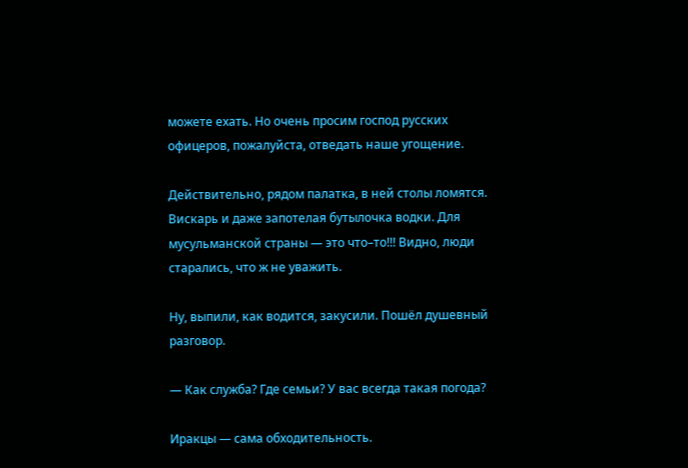можете ехать. Но очень просим господ русских офицеров, пожалуйста, отведать наше угощение.

Действительно, рядом палатка, в ней столы ломятся. Вискарь и даже запотелая бутылочка водки. Для мусульманской страны — это что–то!!! Видно, люди старались, что ж не уважить.

Ну, выпили, как водится, закусили. Пошёл душевный разговор.

— Как служба? Где семьи? У вас всегда такая погода?

Иракцы — сама обходительность.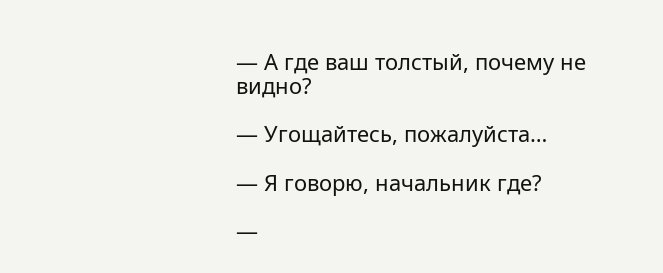— А где ваш толстый, почему не видно?

— Угощайтесь, пожалуйста…

— Я говорю, начальник где?

—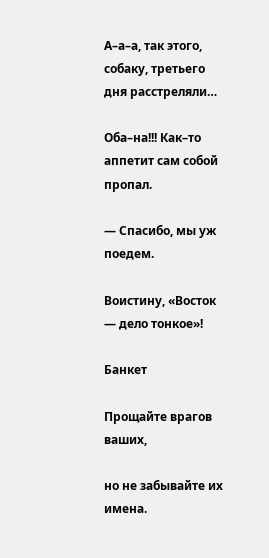А–а–а, так этого, собаку, третьего дня расстреляли…

Оба–на!!! Как–то аппетит сам собой пропал.

— Спасибо, мы уж поедем.

Воистину, «Восток — дело тонкое»!

Банкет

Прощайте врагов ваших,

но не забывайте их имена.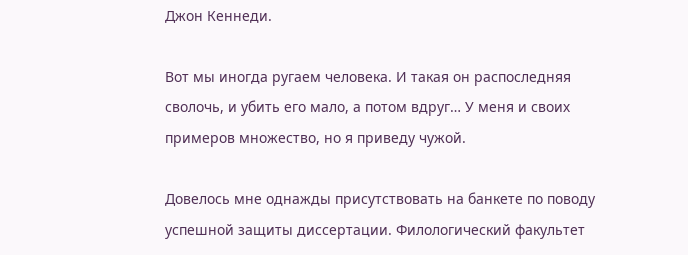Джон Кеннеди.

Вот мы иногда ругаем человека. И такая он распоследняя сволочь, и убить его мало, а потом вдруг… У меня и своих примеров множество, но я приведу чужой.

Довелось мне однажды присутствовать на банкете по поводу успешной защиты диссертации. Филологический факультет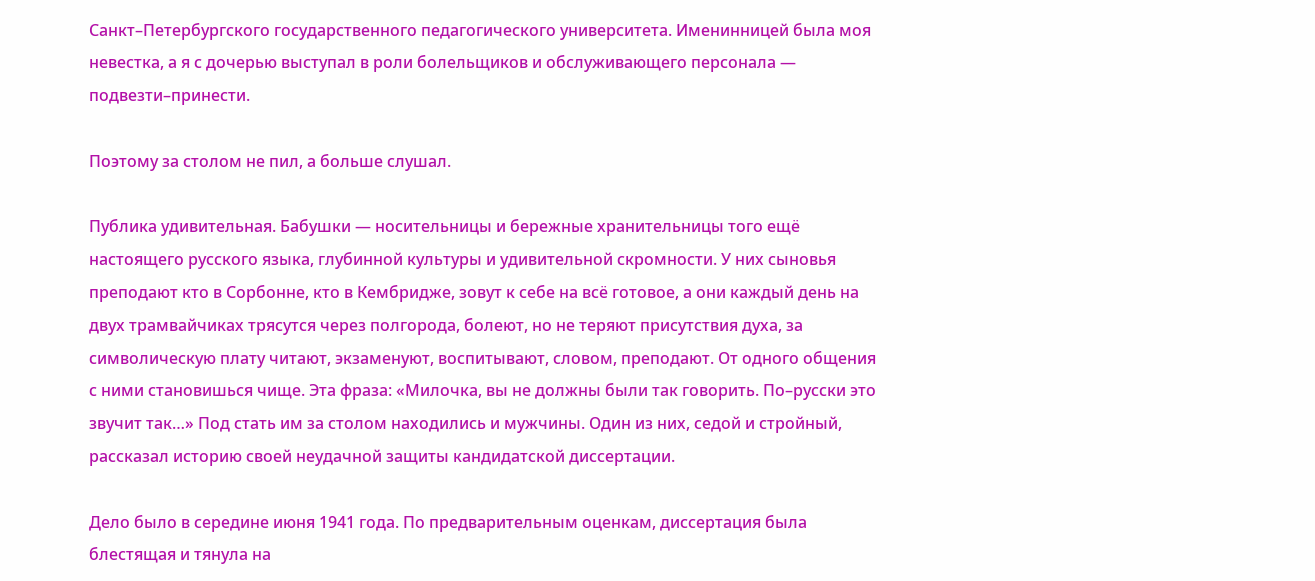Санкт–Петербургского государственного педагогического университета. Именинницей была моя невестка, а я с дочерью выступал в роли болельщиков и обслуживающего персонала — подвезти–принести.

Поэтому за столом не пил, а больше слушал.

Публика удивительная. Бабушки — носительницы и бережные хранительницы того ещё настоящего русского языка, глубинной культуры и удивительной скромности. У них сыновья преподают кто в Сорбонне, кто в Кембридже, зовут к себе на всё готовое, а они каждый день на двух трамвайчиках трясутся через полгорода, болеют, но не теряют присутствия духа, за символическую плату читают, экзаменуют, воспитывают, словом, преподают. От одного общения с ними становишься чище. Эта фраза: «Милочка, вы не должны были так говорить. По–русски это звучит так…» Под стать им за столом находились и мужчины. Один из них, седой и стройный, рассказал историю своей неудачной защиты кандидатской диссертации.

Дело было в середине июня 1941 года. По предварительным оценкам, диссертация была блестящая и тянула на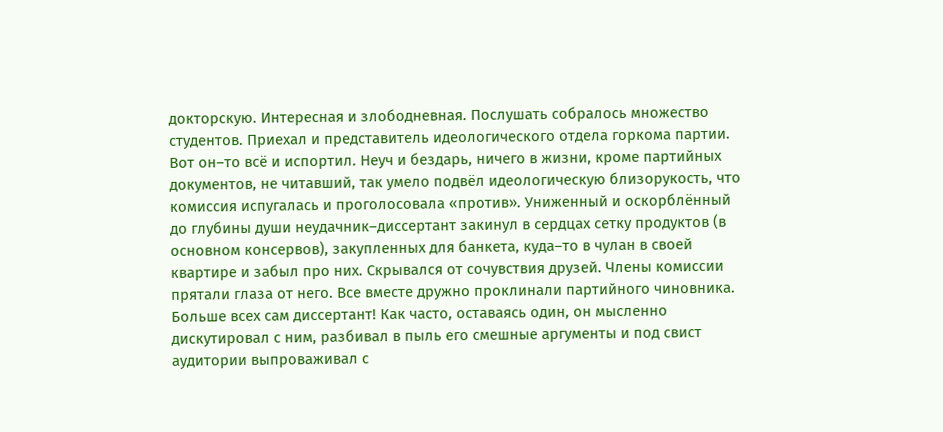докторскую. Интересная и злободневная. Послушать собралось множество студентов. Приехал и представитель идеологического отдела горкома партии. Вот он–то всё и испортил. Неуч и бездарь, ничего в жизни, кроме партийных документов, не читавший, так умело подвёл идеологическую близорукость, что комиссия испугалась и проголосовала «против». Униженный и оскорблённый до глубины души неудачник–диссертант закинул в сердцах сетку продуктов (в основном консервов), закупленных для банкета, куда–то в чулан в своей квартире и забыл про них. Скрывался от сочувствия друзей. Члены комиссии прятали глаза от него. Все вместе дружно проклинали партийного чиновника. Больше всех сам диссертант! Как часто, оставаясь один, он мысленно дискутировал с ним, разбивал в пыль его смешные аргументы и под свист аудитории выпроваживал с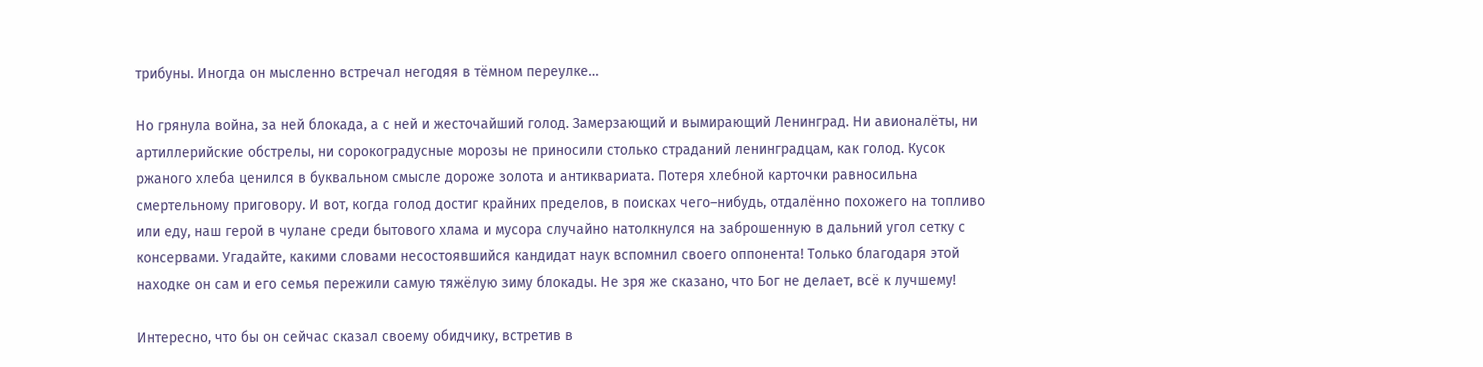трибуны. Иногда он мысленно встречал негодяя в тёмном переулке…

Но грянула война, за ней блокада, а с ней и жесточайший голод. Замерзающий и вымирающий Ленинград. Ни авионалёты, ни артиллерийские обстрелы, ни сорокоградусные морозы не приносили столько страданий ленинградцам, как голод. Кусок ржаного хлеба ценился в буквальном смысле дороже золота и антиквариата. Потеря хлебной карточки равносильна смертельному приговору. И вот, когда голод достиг крайних пределов, в поисках чего–нибудь, отдалённо похожего на топливо или еду, наш герой в чулане среди бытового хлама и мусора случайно натолкнулся на заброшенную в дальний угол сетку с консервами. Угадайте, какими словами несостоявшийся кандидат наук вспомнил своего оппонента! Только благодаря этой находке он сам и его семья пережили самую тяжёлую зиму блокады. Не зря же сказано, что Бог не делает, всё к лучшему!

Интересно, что бы он сейчас сказал своему обидчику, встретив в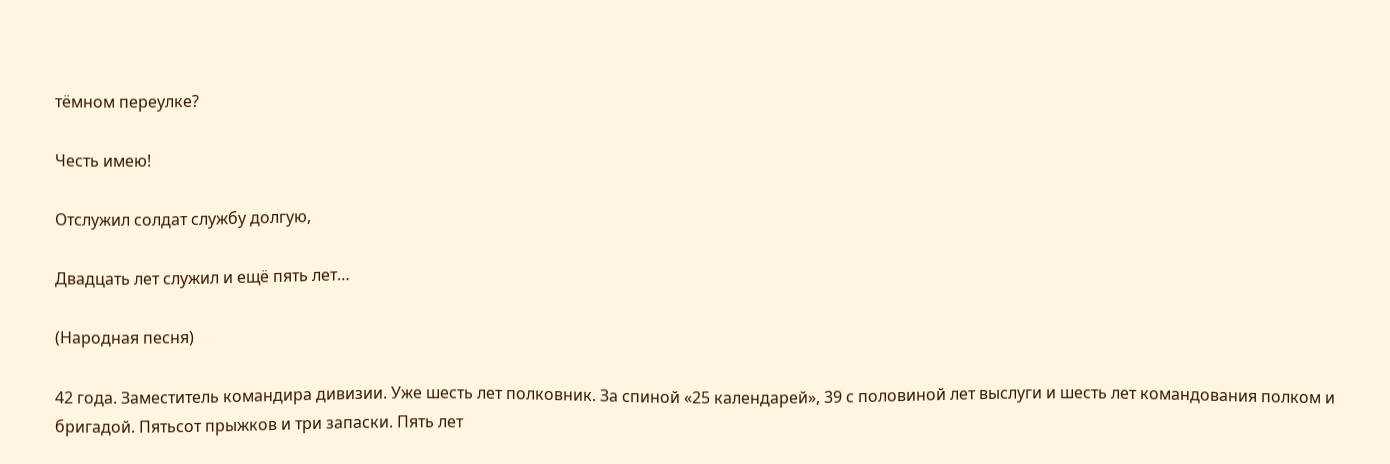тёмном переулке?

Честь имею!

Отслужил солдат службу долгую,

Двадцать лет служил и ещё пять лет…

(Народная песня)

42 года. Заместитель командира дивизии. Уже шесть лет полковник. За спиной «25 календарей», 39 с половиной лет выслуги и шесть лет командования полком и бригадой. Пятьсот прыжков и три запаски. Пять лет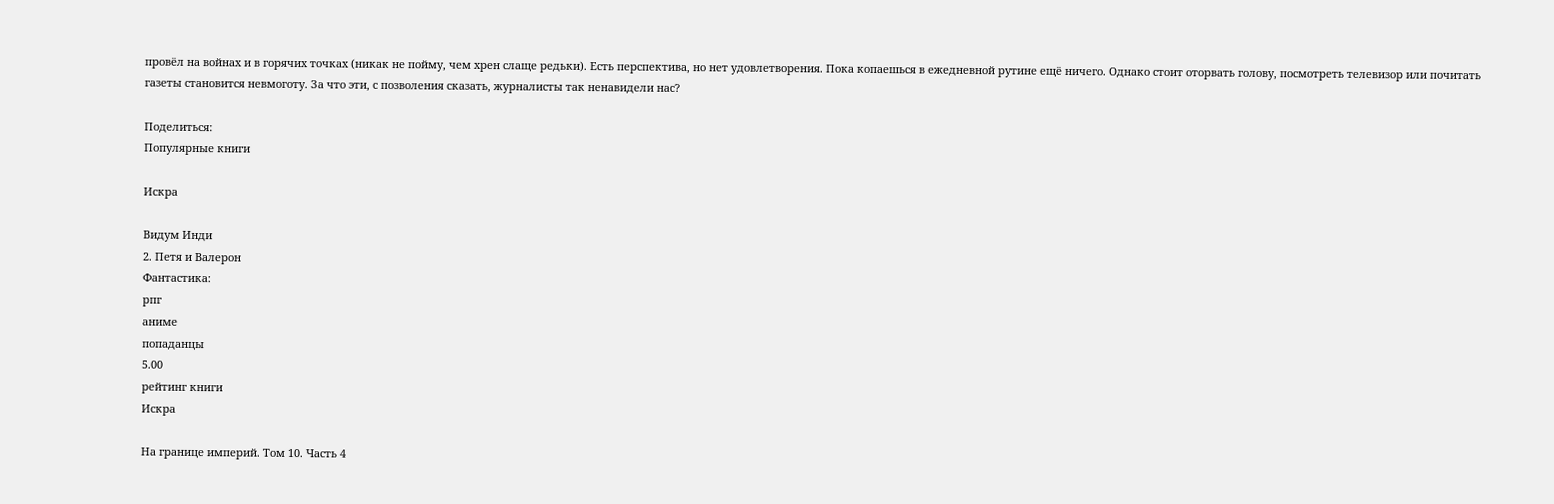провёл на войнах и в горячих точках (никак не пойму, чем хрен слаще редьки). Есть перспектива, но нет удовлетворения. Пока копаешься в ежедневной рутине ещё ничего. Однако стоит оторвать голову, посмотреть телевизор или почитать газеты становится невмоготу. За что эти, с позволения сказать, журналисты так ненавидели нас?

Поделиться:
Популярные книги

Искра

Видум Инди
2. Петя и Валерон
Фантастика:
рпг
аниме
попаданцы
5.00
рейтинг книги
Искра

На границе империй. Том 10. Часть 4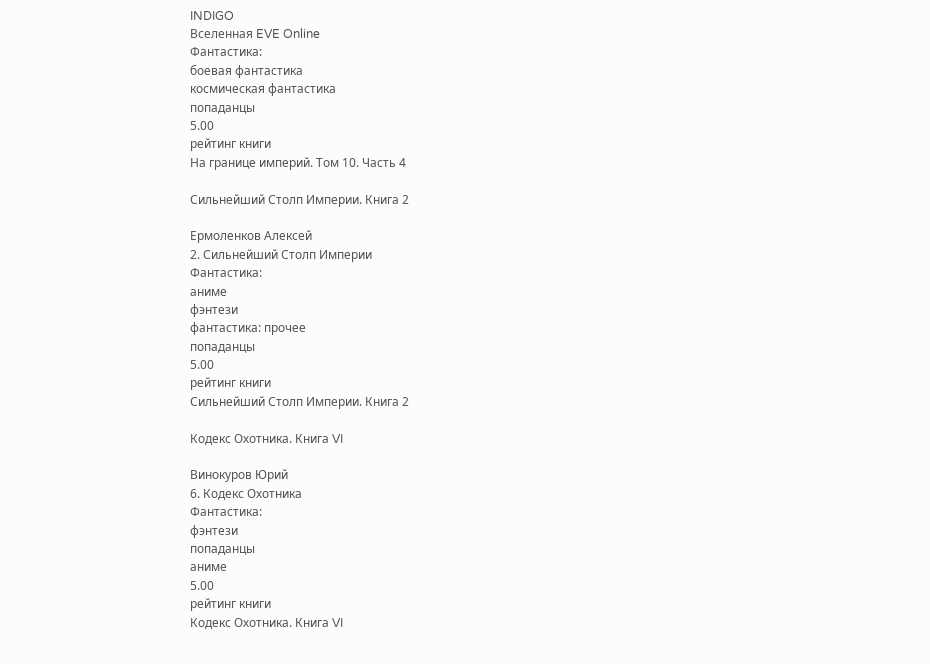INDIGO
Вселенная EVE Online
Фантастика:
боевая фантастика
космическая фантастика
попаданцы
5.00
рейтинг книги
На границе империй. Том 10. Часть 4

Сильнейший Столп Империи. Книга 2

Ермоленков Алексей
2. Сильнейший Столп Империи
Фантастика:
аниме
фэнтези
фантастика: прочее
попаданцы
5.00
рейтинг книги
Сильнейший Столп Империи. Книга 2

Кодекс Охотника. Книга VI

Винокуров Юрий
6. Кодекс Охотника
Фантастика:
фэнтези
попаданцы
аниме
5.00
рейтинг книги
Кодекс Охотника. Книга VI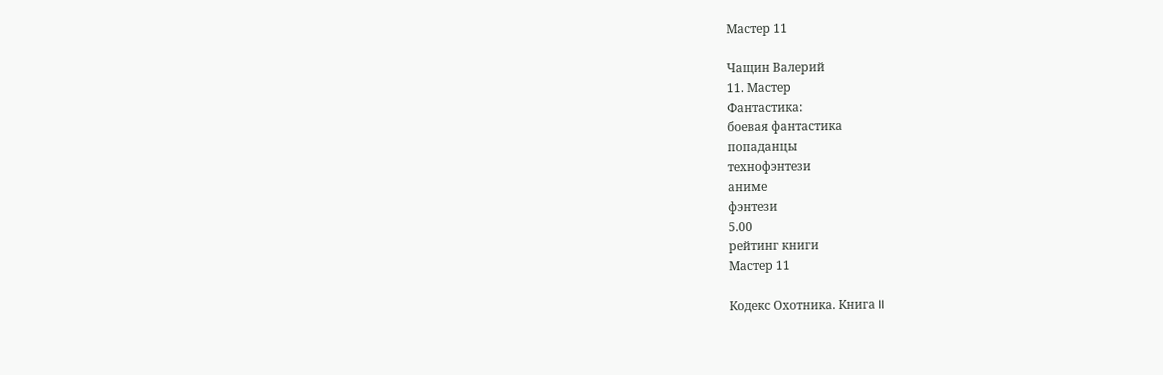Мастер 11

Чащин Валерий
11. Мастер
Фантастика:
боевая фантастика
попаданцы
технофэнтези
аниме
фэнтези
5.00
рейтинг книги
Мастер 11

Кодекс Охотника. Книга II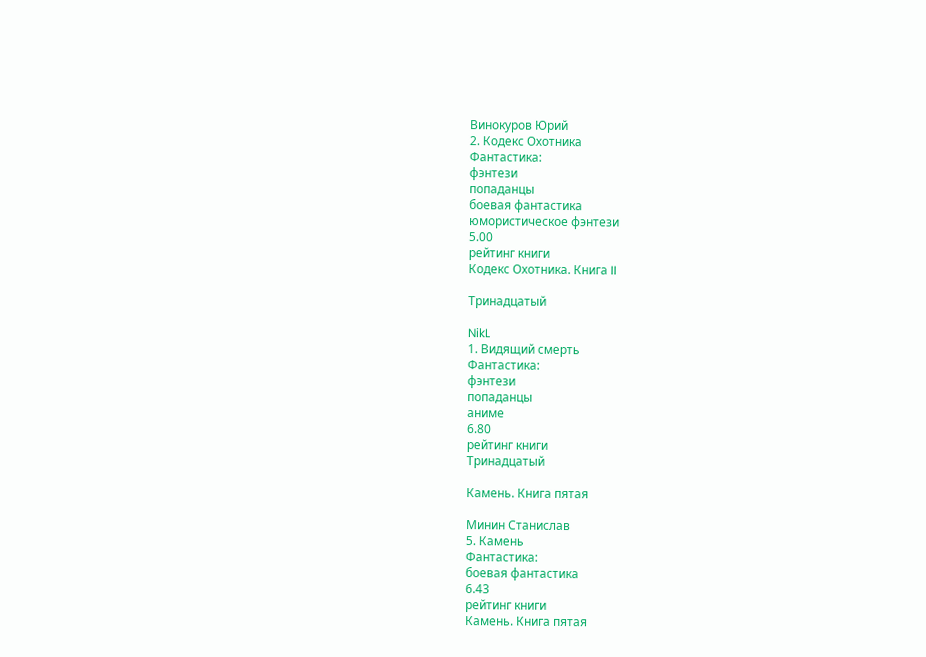Винокуров Юрий
2. Кодекс Охотника
Фантастика:
фэнтези
попаданцы
боевая фантастика
юмористическое фэнтези
5.00
рейтинг книги
Кодекс Охотника. Книга II

Тринадцатый

NikL
1. Видящий смерть
Фантастика:
фэнтези
попаданцы
аниме
6.80
рейтинг книги
Тринадцатый

Камень. Книга пятая

Минин Станислав
5. Камень
Фантастика:
боевая фантастика
6.43
рейтинг книги
Камень. Книга пятая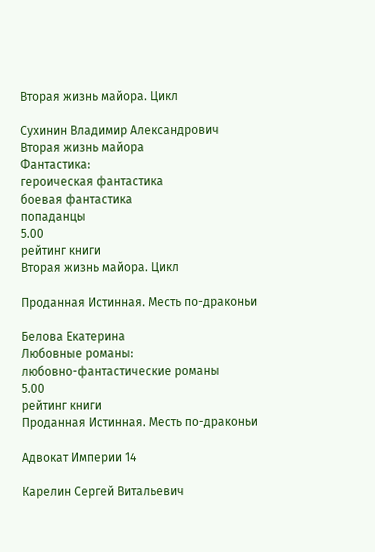Вторая жизнь майора. Цикл

Сухинин Владимир Александрович
Вторая жизнь майора
Фантастика:
героическая фантастика
боевая фантастика
попаданцы
5.00
рейтинг книги
Вторая жизнь майора. Цикл

Проданная Истинная. Месть по-драконьи

Белова Екатерина
Любовные романы:
любовно-фантастические романы
5.00
рейтинг книги
Проданная Истинная. Месть по-драконьи

Адвокат Империи 14

Карелин Сергей Витальевич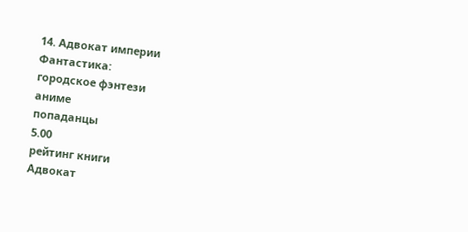14. Адвокат империи
Фантастика:
городское фэнтези
аниме
попаданцы
5.00
рейтинг книги
Адвокат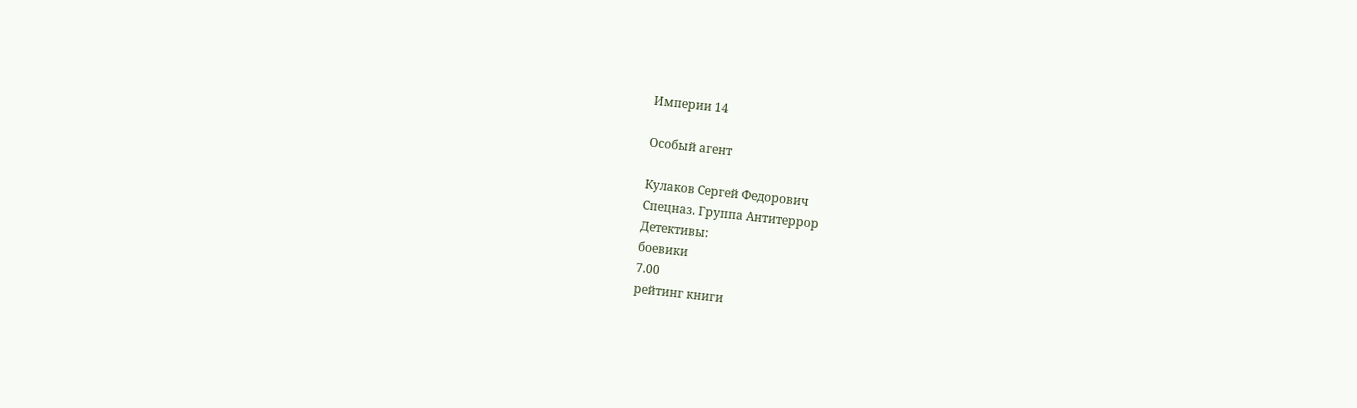Империи 14

Особый агент

Кулаков Сергей Федорович
Спецназ. Группа Антитеррор
Детективы:
боевики
7.00
рейтинг книги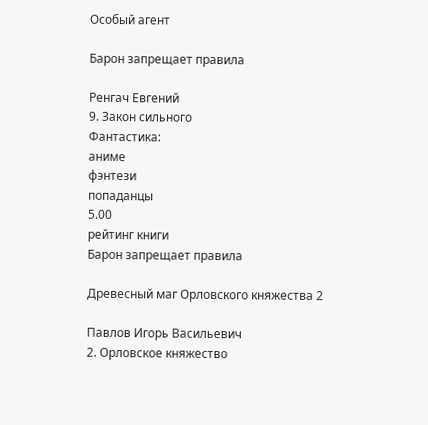Особый агент

Барон запрещает правила

Ренгач Евгений
9. Закон сильного
Фантастика:
аниме
фэнтези
попаданцы
5.00
рейтинг книги
Барон запрещает правила

Древесный маг Орловского княжества 2

Павлов Игорь Васильевич
2. Орловское княжество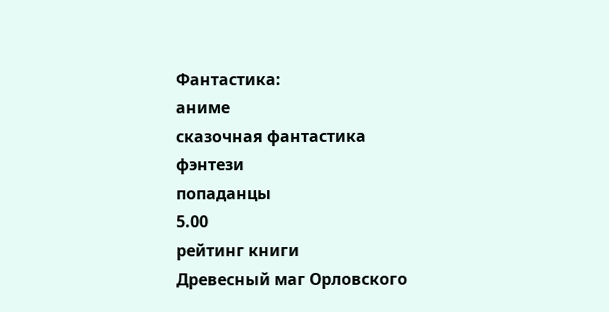Фантастика:
аниме
сказочная фантастика
фэнтези
попаданцы
5.00
рейтинг книги
Древесный маг Орловского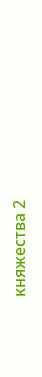княжества 2